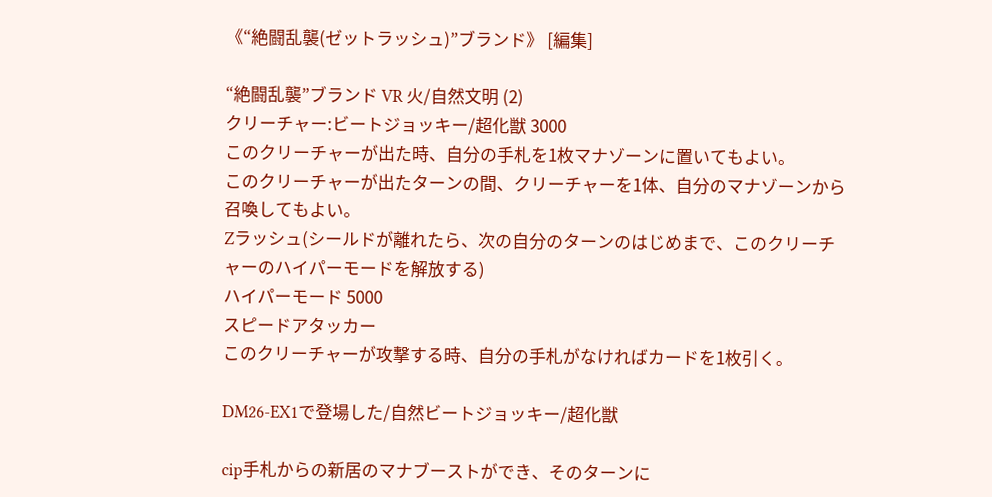《“絶闘乱襲(ゼットラッシュ)”ブランド》 [編集]

“絶闘乱襲”ブランド VR 火/自然文明 (2)
クリーチャー:ビートジョッキー/超化獣 3000
このクリーチャーが出た時、自分の手札を1枚マナゾーンに置いてもよい。
このクリーチャーが出たターンの間、クリーチャーを1体、自分のマナゾーンから召喚してもよい。
Zラッシュ(シールドが離れたら、次の自分のターンのはじめまで、このクリーチャーのハイパーモードを解放する)
ハイパーモード 5000
スピードアタッカー
このクリーチャーが攻撃する時、自分の手札がなければカードを1枚引く。

DM26-EX1で登場した/自然ビートジョッキー/超化獣

cip手札からの新居のマナブーストができ、そのターンに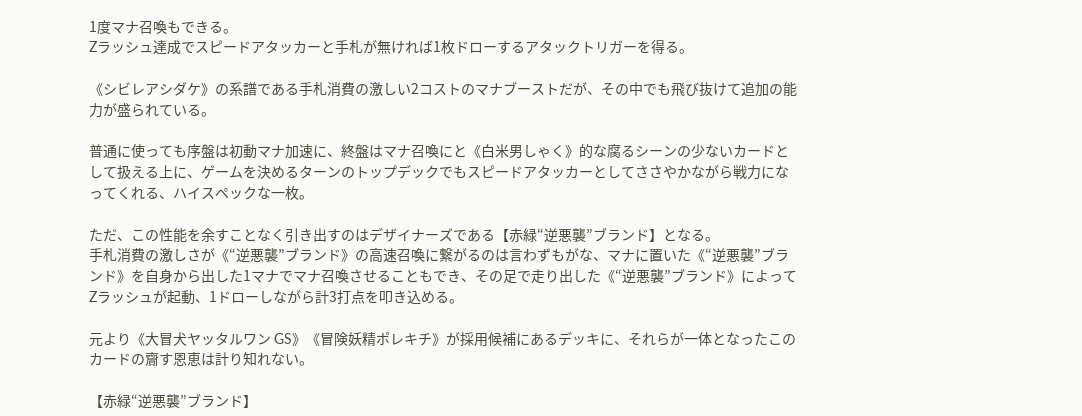1度マナ召喚もできる。
Zラッシュ達成でスピードアタッカーと手札が無ければ1枚ドローするアタックトリガーを得る。

《シビレアシダケ》の系譜である手札消費の激しい2コストのマナブーストだが、その中でも飛び抜けて追加の能力が盛られている。

普通に使っても序盤は初動マナ加速に、終盤はマナ召喚にと《白米男しゃく》的な腐るシーンの少ないカードとして扱える上に、ゲームを決めるターンのトップデックでもスピードアタッカーとしてささやかながら戦力になってくれる、ハイスペックな一枚。

ただ、この性能を余すことなく引き出すのはデザイナーズである【赤緑“逆悪襲”ブランド】となる。
手札消費の激しさが《“逆悪襲”ブランド》の高速召喚に繋がるのは言わずもがな、マナに置いた《“逆悪襲”ブランド》を自身から出した1マナでマナ召喚させることもでき、その足で走り出した《“逆悪襲”ブランド》によってZラッシュが起動、1ドローしながら計3打点を叩き込める。

元より《大冒犬ヤッタルワン GS》《冒険妖精ポレキチ》が採用候補にあるデッキに、それらが一体となったこのカードの齎す恩恵は計り知れない。

【赤緑“逆悪襲”ブランド】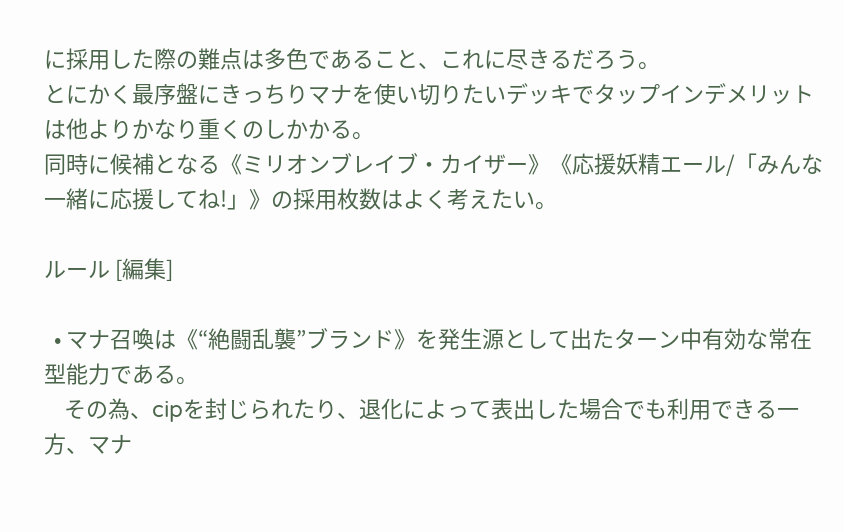に採用した際の難点は多色であること、これに尽きるだろう。
とにかく最序盤にきっちりマナを使い切りたいデッキでタップインデメリットは他よりかなり重くのしかかる。
同時に候補となる《ミリオンブレイブ・カイザー》《応援妖精エール/「みんな一緒に応援してね!」》の採用枚数はよく考えたい。

ルール [編集]

  • マナ召喚は《“絶闘乱襲”ブランド》を発生源として出たターン中有効な常在型能力である。
    その為、cipを封じられたり、退化によって表出した場合でも利用できる一方、マナ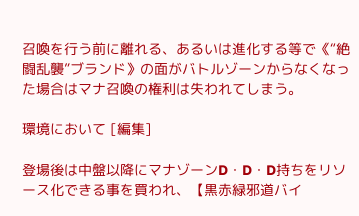召喚を行う前に離れる、あるいは進化する等で《“絶闘乱襲”ブランド》の面がバトルゾーンからなくなった場合はマナ召喚の権利は失われてしまう。

環境において [編集]

登場後は中盤以降にマナゾーンD・D・D持ちをリソース化できる事を買われ、【黒赤緑邪道バイ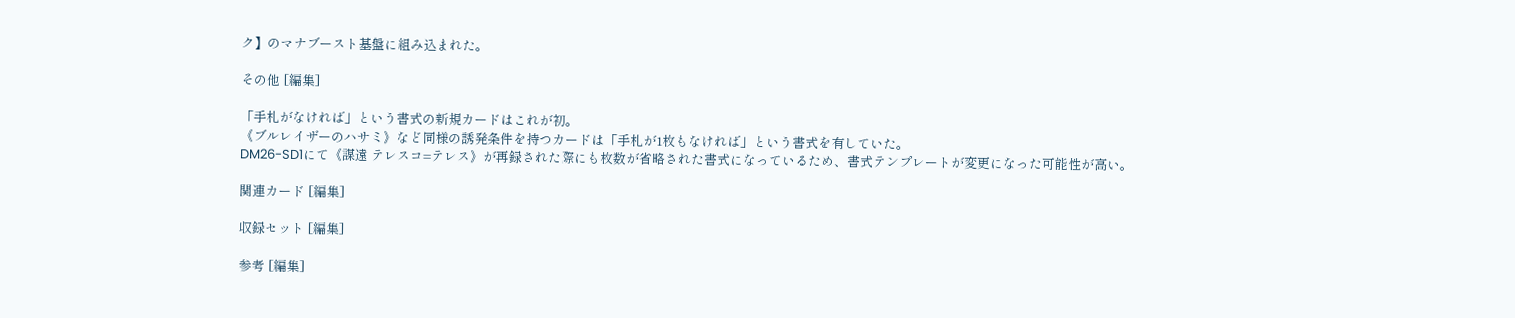ク】のマナブースト基盤に組み込まれた。

その他 [編集]

「手札がなければ」という書式の新規カードはこれが初。
《ブルレイザーのハサミ》など同様の誘発条件を持つカードは「手札が1枚もなければ」という書式を有していた。
DM26-SD1にて《謀遠 テレスコ=テレス》が再録された際にも枚数が省略された書式になっているため、書式テンプレートが変更になった可能性が高い。

関連カード [編集]

収録セット [編集]

参考 [編集]